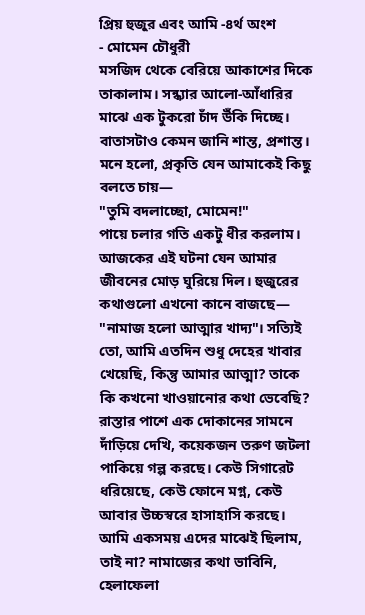প্রিয় হুজুর এবং আমি -৪র্থ অংশ
- মোমেন চৌধুরী
মসজিদ থেকে বেরিয়ে আকাশের দিকে তাকালাম। সন্ধ্যার আলো-আঁধারির মাঝে এক টুকরো চাঁদ উঁকি দিচ্ছে। বাতাসটাও কেমন জানি শান্ত, প্রশান্ত। মনে হলো, প্রকৃতি যেন আমাকেই কিছু বলতে চায়—
"তুমি বদলাচ্ছো, মোমেন!"
পায়ে চলার গতি একটু ধীর করলাম। আজকের এই ঘটনা যেন আমার জীবনের মোড় ঘুরিয়ে দিল। হুজুরের কথাগুলো এখনো কানে বাজছে— "নামাজ হলো আত্মার খাদ্য"। সত্যিই তো, আমি এতদিন শুধু দেহের খাবার খেয়েছি, কিন্তু আমার আত্মা? তাকে কি কখনো খাওয়ানোর কথা ভেবেছি?
রাস্তার পাশে এক দোকানের সামনে দাঁড়িয়ে দেখি, কয়েকজন তরুণ জটলা পাকিয়ে গল্প করছে। কেউ সিগারেট ধরিয়েছে, কেউ ফোনে মগ্ন, কেউ আবার উচ্চস্বরে হাসাহাসি করছে। আমি একসময় এদের মাঝেই ছিলাম, তাই না? নামাজের কথা ভাবিনি, হেলাফেলা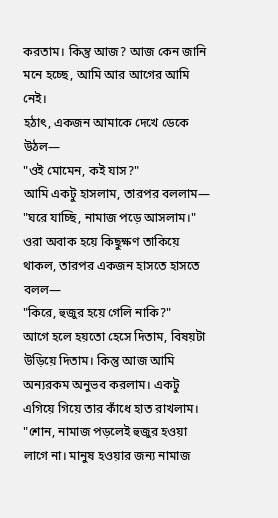করতাম। কিন্তু আজ? আজ কেন জানি মনে হচ্ছে, আমি আর আগের আমি নেই।
হঠাৎ, একজন আমাকে দেখে ডেকে উঠল—
"ওই মোমেন, কই যাস?"
আমি একটু হাসলাম, তারপর বললাম—
"ঘরে যাচ্ছি, নামাজ পড়ে আসলাম।"
ওরা অবাক হয়ে কিছুক্ষণ তাকিয়ে থাকল, তারপর একজন হাসতে হাসতে বলল—
"কিরে, হুজুর হয়ে গেলি নাকি?"
আগে হলে হয়তো হেসে দিতাম, বিষয়টা উড়িয়ে দিতাম। কিন্তু আজ আমি অন্যরকম অনুভব করলাম। একটু এগিয়ে গিয়ে তার কাঁধে হাত রাখলাম।
"শোন, নামাজ পড়লেই হুজুর হওয়া লাগে না। মানুষ হওয়ার জন্য নামাজ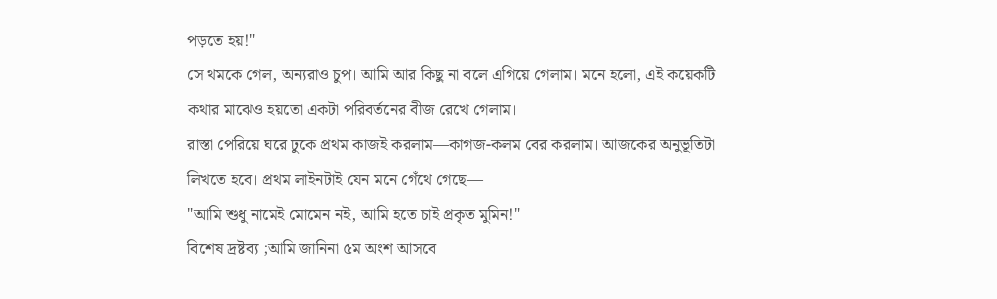পড়তে হয়!"
সে থমকে গেল, অন্যরাও চুপ। আমি আর কিছু না বলে এগিয়ে গেলাম। মনে হলো, এই কয়েকটি কথার মাঝেও হয়তো একটা পরিবর্তনের বীজ রেখে গেলাম।
রাস্তা পেরিয়ে ঘরে ঢুকে প্রথম কাজই করলাম—কাগজ-কলম বের করলাম। আজকের অনুভূতিটা লিখতে হবে। প্রথম লাইনটাই যেন মনে গেঁথে গেছে—
"আমি শুধু নামেই মোমেন নই, আমি হতে চাই প্রকৃত মুমিন!"
বিশেষ দ্রষ্টব্য ;আমি জানিনা ৫ম অংশ আসবে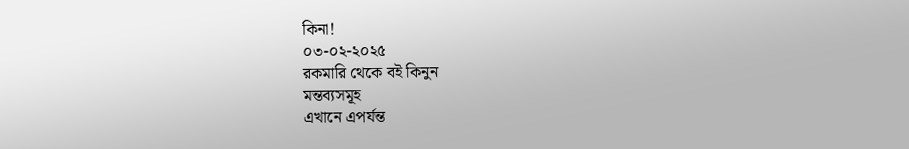কিনা!
০৩-০২-২০২৫
রকমারি থেকে বই কিনুন
মন্তব্যসমূহ
এখানে এপর্যন্ত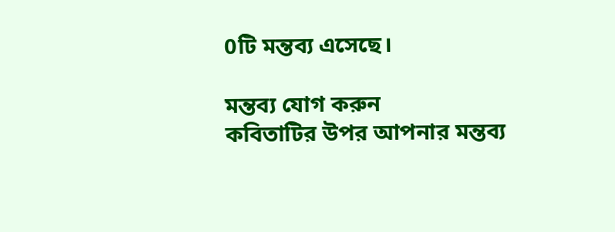0টি মন্তব্য এসেছে।

মন্তব্য যোগ করুন
কবিতাটির উপর আপনার মন্তব্য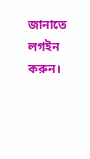জানাতে লগইন করুন।